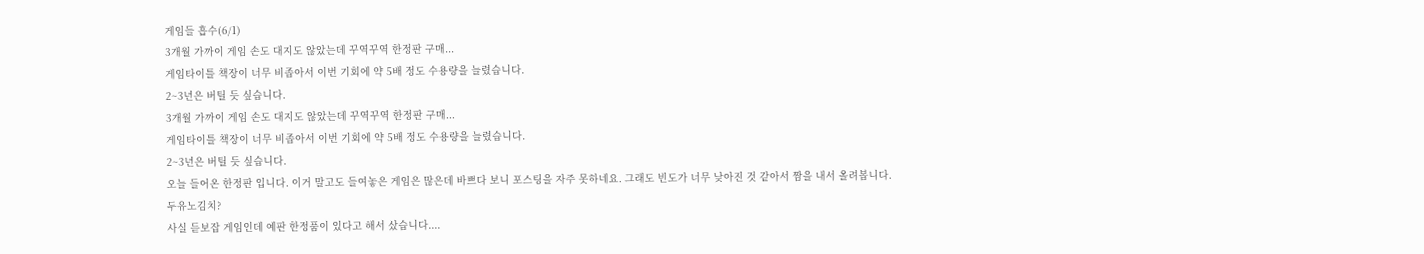게임들 흡수(6/1)
3개월 가까이 게임 손도 대지도 않았는데 꾸역꾸역 한정판 구매...
게임타이틀 책장이 너무 비좁아서 이번 기회에 약 5배 정도 수용량을 늘렸습니다.
2~3년은 버틸 듯 싶습니다.
3개월 가까이 게임 손도 대지도 않았는데 꾸역꾸역 한정판 구매...
게임타이틀 책장이 너무 비좁아서 이번 기회에 약 5배 정도 수용량을 늘렸습니다.
2~3년은 버틸 듯 싶습니다.
오늘 들어온 한정판 입니다. 이거 말고도 들여놓은 게임은 많은데 바쁘다 보니 포스팅을 자주 못하네요. 그래도 빈도가 너무 낮아진 것 같아서 짬을 내서 올려봅니다.
두유노김치?
사실 듣보잡 게임인데 예판 한정품이 있다고 해서 샀습니다....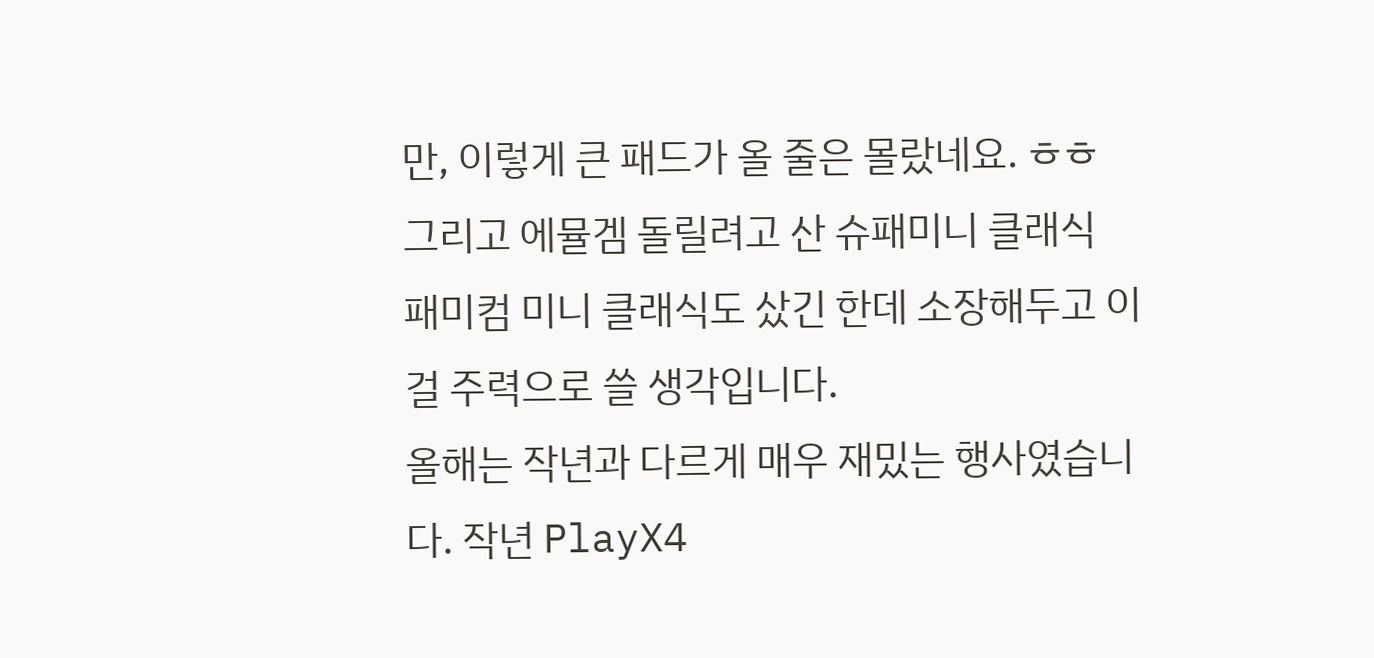만, 이렇게 큰 패드가 올 줄은 몰랐네요. ㅎㅎ
그리고 에뮬겜 돌릴려고 산 슈패미니 클래식
패미컴 미니 클래식도 샀긴 한데 소장해두고 이걸 주력으로 쓸 생각입니다.
올해는 작년과 다르게 매우 재밌는 행사였습니다. 작년 PlayX4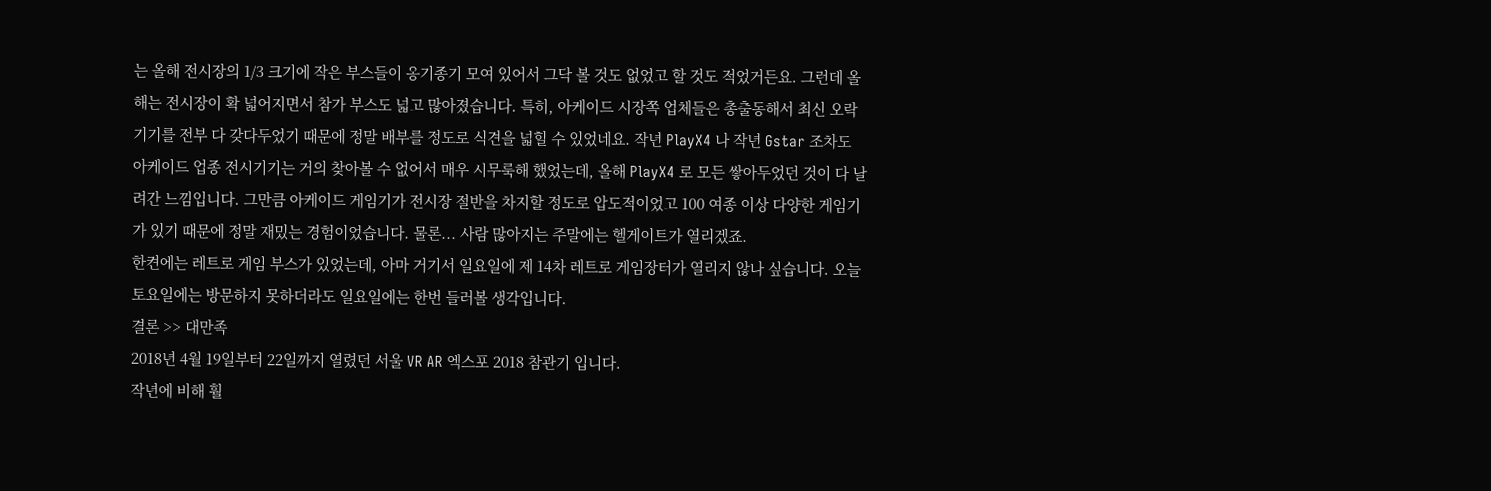는 올해 전시장의 1/3 크기에 작은 부스들이 옹기종기 모여 있어서 그닥 볼 것도 없었고 할 것도 적었거든요. 그런데 올해는 전시장이 확 넓어지면서 참가 부스도 넓고 많아졌습니다. 특히, 아케이드 시장쪽 업체들은 총출동해서 최신 오락기기를 전부 다 갖다두었기 때문에 정말 배부를 정도로 식견을 넓힐 수 있었네요. 작년 PlayX4 나 작년 Gstar 조차도 아케이드 업종 전시기기는 거의 찾아볼 수 없어서 매우 시무룩해 했었는데, 올해 PlayX4 로 모든 쌓아두었던 것이 다 날려간 느낌입니다. 그만큼 아케이드 게임기가 전시장 절반을 차지할 정도로 압도적이었고 100 여종 이상 다양한 게임기가 있기 때문에 정말 재밌는 경험이었습니다. 물론... 사람 많아지는 주말에는 헬게이트가 열리겠죠.
한켠에는 레트로 게임 부스가 있었는데, 아마 거기서 일요일에 제 14차 레트로 게임장터가 열리지 않나 싶습니다. 오늘 토요일에는 방문하지 못하더라도 일요일에는 한번 들러볼 생각입니다.
결론 >> 대만족
2018년 4월 19일부터 22일까지 열렸던 서울 VR AR 엑스포 2018 참관기 입니다.
작년에 비해 훨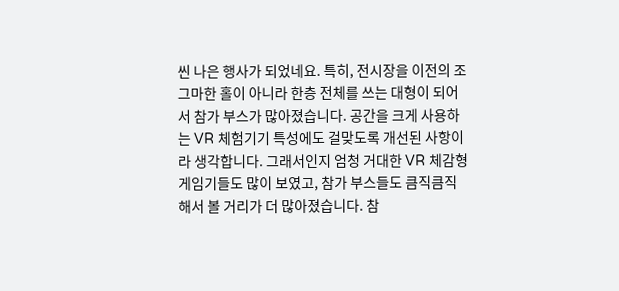씬 나은 행사가 되었네요. 특히, 전시장을 이전의 조그마한 홀이 아니라 한층 전체를 쓰는 대형이 되어서 참가 부스가 많아졌습니다. 공간을 크게 사용하는 VR 체험기기 특성에도 걸맞도록 개선된 사항이라 생각합니다. 그래서인지 엄청 거대한 VR 체감형 게임기들도 많이 보였고, 참가 부스들도 큼직큼직해서 볼 거리가 더 많아졌습니다. 참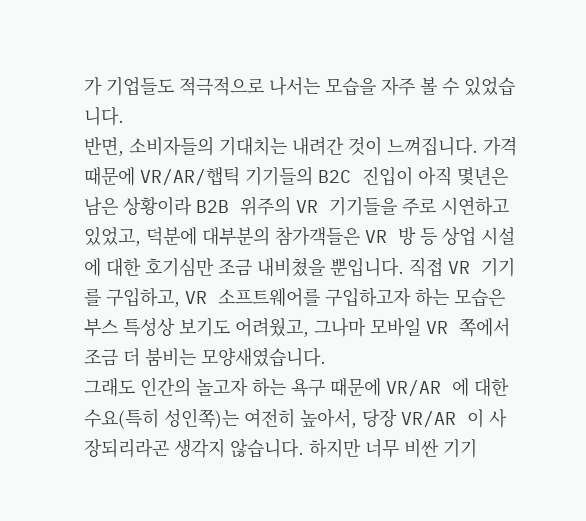가 기업들도 적극적으로 나서는 모습을 자주 볼 수 있었습니다.
반면, 소비자들의 기대치는 내려간 것이 느껴집니다. 가격 때문에 VR/AR/햅틱 기기들의 B2C 진입이 아직 몇년은 남은 상황이라 B2B 위주의 VR 기기들을 주로 시연하고 있었고, 덕분에 대부분의 참가객들은 VR 방 등 상업 시설에 대한 호기심만 조금 내비쳤을 뿐입니다. 직접 VR 기기를 구입하고, VR 소프트웨어를 구입하고자 하는 모습은 부스 특성상 보기도 어려웠고, 그나마 모바일 VR 쪽에서 조금 더 붐비는 모양새였습니다.
그래도 인간의 놀고자 하는 욕구 때문에 VR/AR 에 대한 수요(특히 성인쪽)는 여전히 높아서, 당장 VR/AR 이 사장되리라곤 생각지 않습니다. 하지만 너무 비싼 기기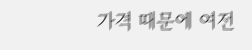가격 때문에 여전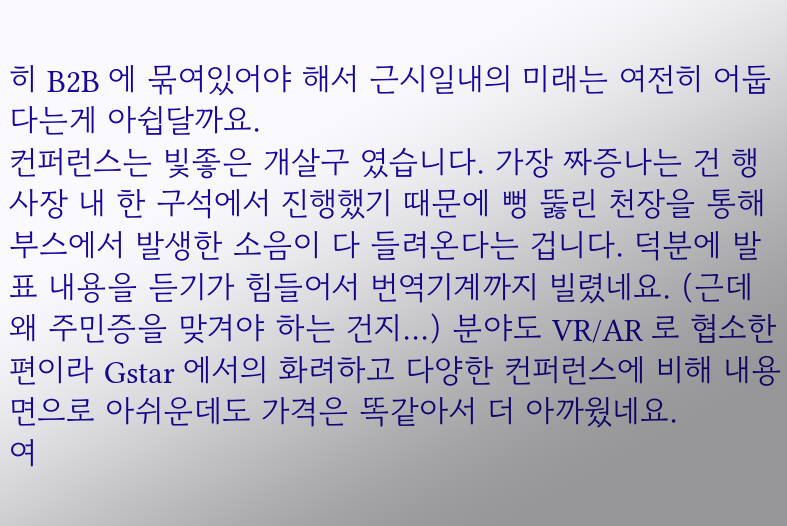히 B2B 에 묶여있어야 해서 근시일내의 미래는 여전히 어둡다는게 아쉽달까요.
컨퍼런스는 빛좋은 개살구 였습니다. 가장 짜증나는 건 행사장 내 한 구석에서 진행했기 때문에 뻥 뚫린 천장을 통해 부스에서 발생한 소음이 다 들려온다는 겁니다. 덕분에 발표 내용을 듣기가 힘들어서 번역기계까지 빌렸네요. (근데 왜 주민증을 맞겨야 하는 건지...) 분야도 VR/AR 로 협소한 편이라 Gstar 에서의 화려하고 다양한 컨퍼런스에 비해 내용면으로 아쉬운데도 가격은 똑같아서 더 아까웠네요.
여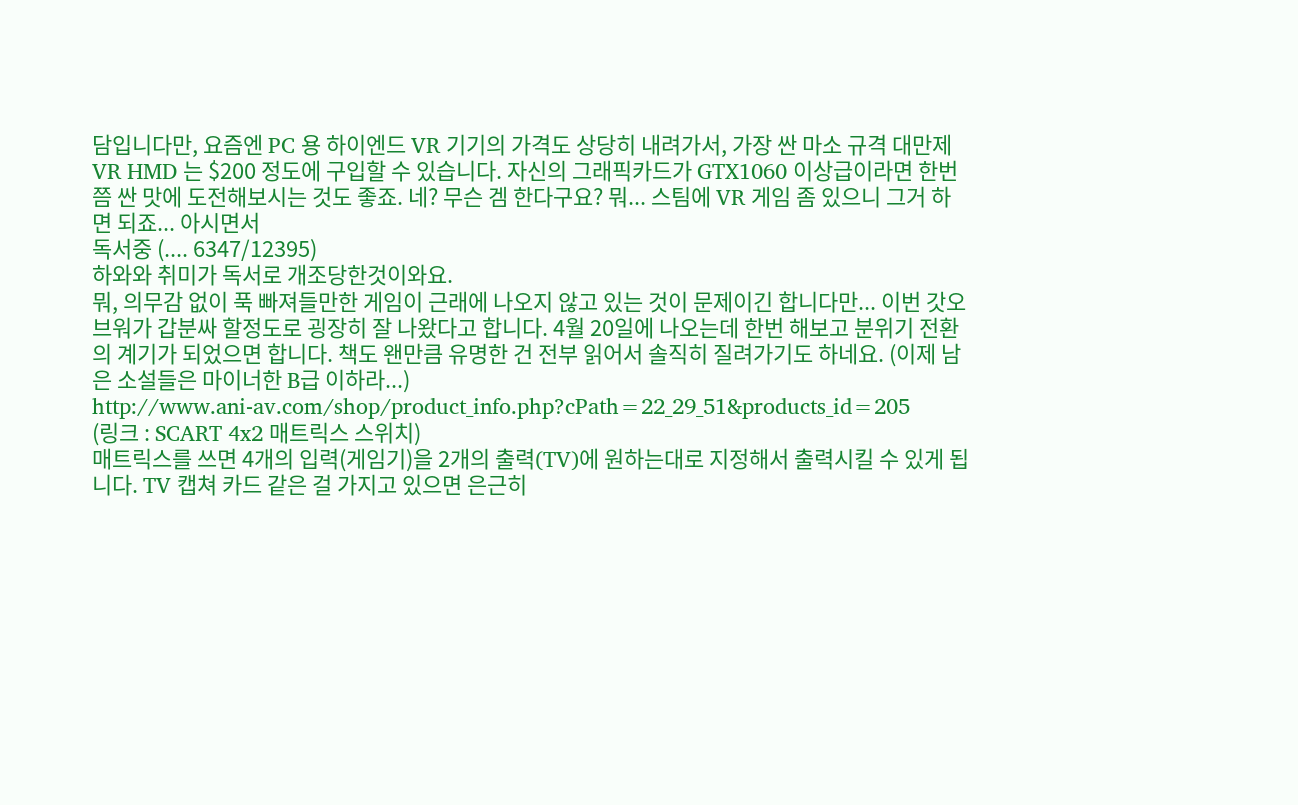담입니다만, 요즘엔 PC 용 하이엔드 VR 기기의 가격도 상당히 내려가서, 가장 싼 마소 규격 대만제 VR HMD 는 $200 정도에 구입할 수 있습니다. 자신의 그래픽카드가 GTX1060 이상급이라면 한번쯤 싼 맛에 도전해보시는 것도 좋죠. 네? 무슨 겜 한다구요? 뭐... 스팀에 VR 게임 좀 있으니 그거 하면 되죠... 아시면서
독서중 (.... 6347/12395)
하와와 취미가 독서로 개조당한것이와요.
뭐, 의무감 없이 푹 빠져들만한 게임이 근래에 나오지 않고 있는 것이 문제이긴 합니다만... 이번 갓오브워가 갑분싸 할정도로 굉장히 잘 나왔다고 합니다. 4월 20일에 나오는데 한번 해보고 분위기 전환의 계기가 되었으면 합니다. 책도 왠만큼 유명한 건 전부 읽어서 솔직히 질려가기도 하네요. (이제 남은 소설들은 마이너한 B급 이하라...)
http://www.ani-av.com/shop/product_info.php?cPath=22_29_51&products_id=205
(링크 : SCART 4x2 매트릭스 스위치)
매트릭스를 쓰면 4개의 입력(게임기)을 2개의 출력(TV)에 원하는대로 지정해서 출력시킬 수 있게 됩니다. TV 캡쳐 카드 같은 걸 가지고 있으면 은근히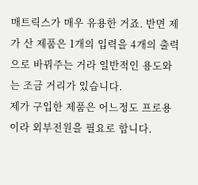매트릭스가 매우 유용한 거죠. 반면 제가 산 제품은 1개의 입력을 4개의 출력으로 바꿔주는 거라 일반적인 용도와는 조금 거리가 있습니다.
제가 구입한 제품은 어느정도 프로용이라 외부전원을 필요로 합니다.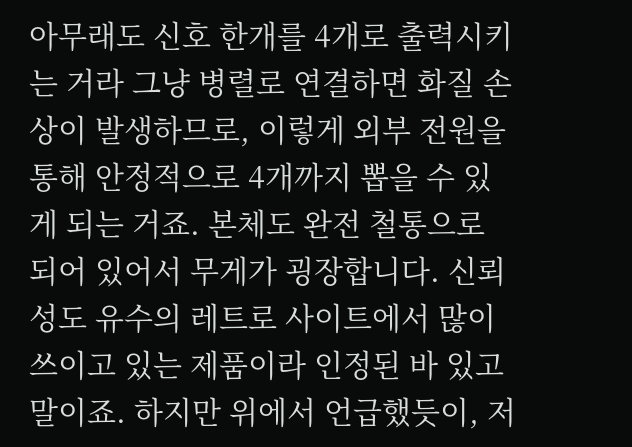아무래도 신호 한개를 4개로 출력시키는 거라 그냥 병렬로 연결하면 화질 손상이 발생하므로, 이렇게 외부 전원을 통해 안정적으로 4개까지 뽑을 수 있게 되는 거죠. 본체도 완전 철통으로 되어 있어서 무게가 굉장합니다. 신뢰성도 유수의 레트로 사이트에서 많이 쓰이고 있는 제품이라 인정된 바 있고 말이죠. 하지만 위에서 언급했듯이, 저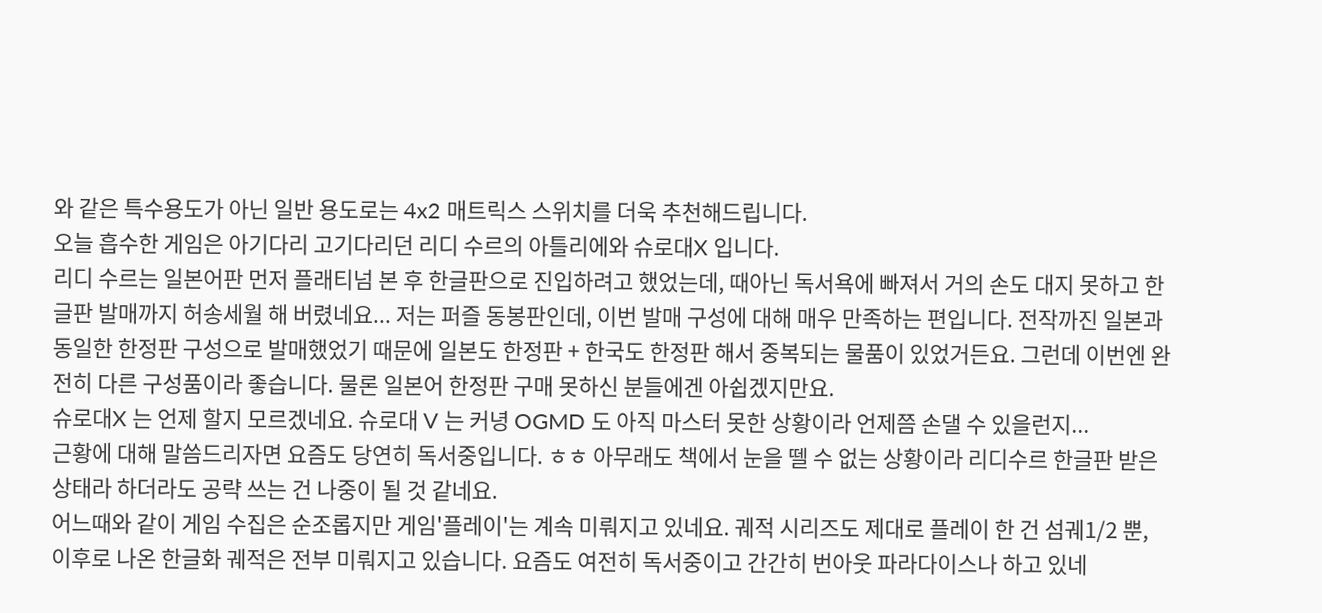와 같은 특수용도가 아닌 일반 용도로는 4x2 매트릭스 스위치를 더욱 추천해드립니다.
오늘 흡수한 게임은 아기다리 고기다리던 리디 수르의 아틀리에와 슈로대X 입니다.
리디 수르는 일본어판 먼저 플래티넘 본 후 한글판으로 진입하려고 했었는데, 때아닌 독서욕에 빠져서 거의 손도 대지 못하고 한글판 발매까지 허송세월 해 버렸네요... 저는 퍼즐 동봉판인데, 이번 발매 구성에 대해 매우 만족하는 편입니다. 전작까진 일본과 동일한 한정판 구성으로 발매했었기 때문에 일본도 한정판 + 한국도 한정판 해서 중복되는 물품이 있었거든요. 그런데 이번엔 완전히 다른 구성품이라 좋습니다. 물론 일본어 한정판 구매 못하신 분들에겐 아쉽겠지만요.
슈로대X 는 언제 할지 모르겠네요. 슈로대 V 는 커녕 OGMD 도 아직 마스터 못한 상황이라 언제쯤 손댈 수 있을런지...
근황에 대해 말씀드리자면 요즘도 당연히 독서중입니다. ㅎㅎ 아무래도 책에서 눈을 뗄 수 없는 상황이라 리디수르 한글판 받은 상태라 하더라도 공략 쓰는 건 나중이 될 것 같네요.
어느때와 같이 게임 수집은 순조롭지만 게임'플레이'는 계속 미뤄지고 있네요. 궤적 시리즈도 제대로 플레이 한 건 섬궤1/2 뿐, 이후로 나온 한글화 궤적은 전부 미뤄지고 있습니다. 요즘도 여전히 독서중이고 간간히 번아웃 파라다이스나 하고 있네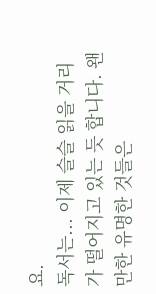요.
독서는... 이제 슬슬 읽을 거리가 떨어지고 있는 듯 합니다. 왠만한 유명한 것들은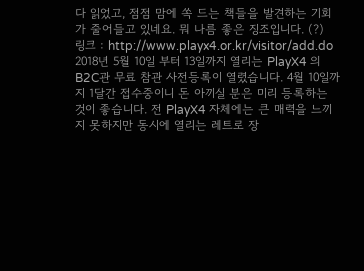다 읽었고, 점점 맘에 쏙 드는 책들을 발견하는 기회가 줄어들고 있네요. 뭐 나름 좋은 징조입니다. (?)
링크 : http://www.playx4.or.kr/visitor/add.do
2018년 5월 10일 부터 13일까지 열리는 PlayX4 의 B2C관 무료 참관 사전등록이 열렸습니다. 4월 10일까지 1달간 접수중이니 돈 아끼실 분은 미리 등록하는 것이 좋습니다. 전 PlayX4 자체에는 큰 매력을 느끼지 못하지만 동시에 열리는 레트로 장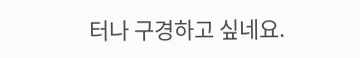터나 구경하고 싶네요.